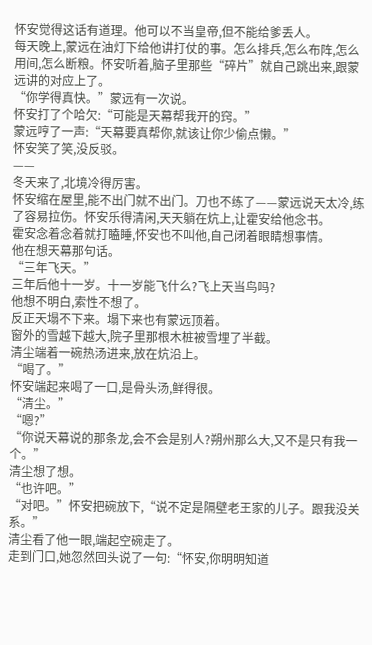怀安觉得这话有道理。他可以不当皇帝,但不能给爹丢人。
每天晚上,蒙远在油灯下给他讲打仗的事。怎么排兵,怎么布阵,怎么用间,怎么断粮。怀安听着,脑子里那些“碎片”就自己跳出来,跟蒙远讲的对应上了。
“你学得真快。”蒙远有一次说。
怀安打了个哈欠:“可能是天幕帮我开的窍。”
蒙远哼了一声:“天幕要真帮你,就该让你少偷点懒。”
怀安笑了笑,没反驳。
——
冬天来了,北境冷得厉害。
怀安缩在屋里,能不出门就不出门。刀也不练了——蒙远说天太冷,练了容易拉伤。怀安乐得清闲,天天躺在炕上,让霍安给他念书。
霍安念着念着就打瞌睡,怀安也不叫他,自己闭着眼睛想事情。
他在想天幕那句话。
“三年飞天。”
三年后他十一岁。十一岁能飞什么?飞上天当鸟吗?
他想不明白,索性不想了。
反正天塌不下来。塌下来也有蒙远顶着。
窗外的雪越下越大,院子里那根木桩被雪埋了半截。
清尘端着一碗热汤进来,放在炕沿上。
“喝了。”
怀安端起来喝了一口,是骨头汤,鲜得很。
“清尘。”
“嗯?”
“你说天幕说的那条龙,会不会是别人?朔州那么大,又不是只有我一个。”
清尘想了想。
“也许吧。”
“对吧。”怀安把碗放下,“说不定是隔壁老王家的儿子。跟我没关系。”
清尘看了他一眼,端起空碗走了。
走到门口,她忽然回头说了一句:“怀安,你明明知道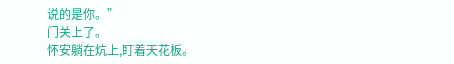说的是你。”
门关上了。
怀安躺在炕上,盯着天花板。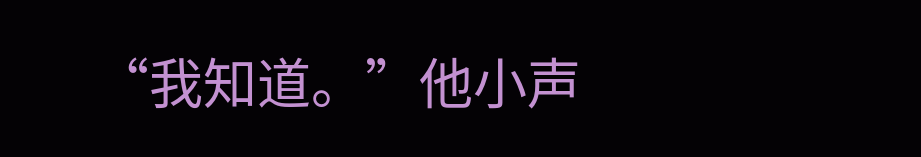“我知道。”他小声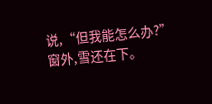说,“但我能怎么办?”
窗外,雪还在下。